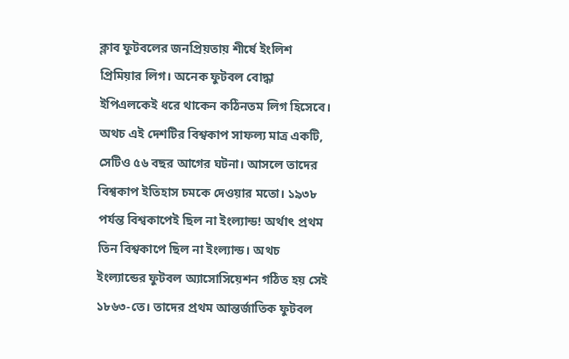ক্লাব ফুটবলের জনপ্রিয়তায় শীর্ষে ইংলিশ প্রিমিয়ার লিগ। অনেক ফুটবল বোদ্ধা ইপিএলকেই ধরে থাকেন কঠিনতম লিগ হিসেবে। অথচ এই দেশটির বিশ্বকাপ সাফল্য মাত্র একটি, সেটিও ৫৬ বছর আগের ঘটনা। আসলে তাদের বিশ্বকাপ ইতিহাস চমকে দেওয়ার মতো। ১৯৩৮ পর্যন্ত বিশ্বকাপেই ছিল না ইংল্যান্ড! অর্থাৎ প্রথম তিন বিশ্বকাপে ছিল না ইংল্যান্ড। অথচ ইংল্যান্ডের ফুটবল অ্যাসোসিয়েশন গঠিত হয় সেই ১৮৬৩-তে। তাদের প্রথম আন্তর্জাতিক ফুটবল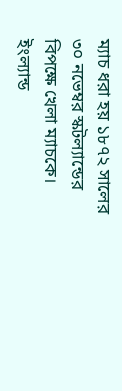ম্যাচ ধরা হয় ১৮৭২ সালের ৩০ নভেম্বর স্কটল্যান্ডের বিপক্ষে খেলা ম্যাচকে। ইংল্যান্ড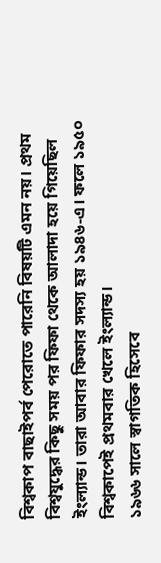বিশ্বকাপ বাছাইপর্ব পেরোতে পারেনি বিষয়টি এমন নয়। প্রথম বিশ্বযুদ্ধের কিছু সময় পর ফিফা থেকে আলাদা হয়ে গিয়েছিল ইংল্যান্ড। তারা আবার ফিফার সদস্য হয় ১৯৪৬-এ। ফলে ১৯৫০ বিশ্বকাপেই প্রথমবার খেলে ইংল্যান্ড।
১৯৬৬ সালে স্বাগতিক হিসেবে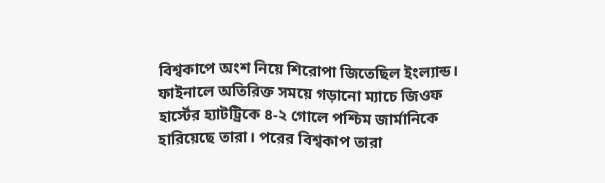বিশ্বকাপে অংশ নিয়ে শিরোপা জিতেছিল ইংল্যান্ড। ফাইনালে অতিরিক্ত সময়ে গড়ানো ম্যাচে জিওফ হার্স্টের হ্যাটট্রিকে ৪-২ গোলে পশ্চিম জার্মানিকে হারিয়েছে তারা। পরের বিশ্বকাপ তারা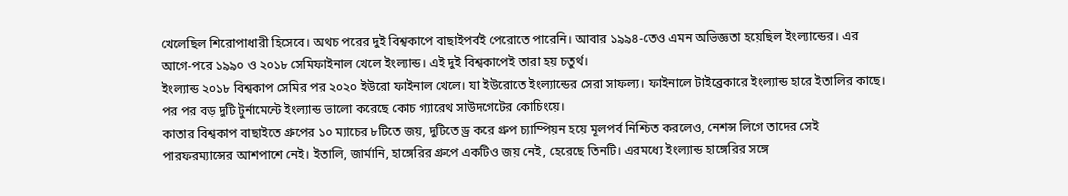খেলেছিল শিরোপাধারী হিসেবে। অথচ পরের দুই বিশ্বকাপে বাছাইপর্বই পেরোতে পারেনি। আবার ১৯৯৪-তেও এমন অভিজ্ঞতা হয়েছিল ইংল্যান্ডের। এর আগে-পরে ১৯৯০ ও ২০১৮ সেমিফাইনাল খেলে ইংল্যান্ড। এই দুই বিশ্বকাপেই তারা হয় চতুর্থ।
ইংল্যান্ড ২০১৮ বিশ্বকাপ সেমির পর ২০২০ ইউরো ফাইনাল খেলে। যা ইউরোতে ইংল্যান্ডের সেরা সাফল্য। ফাইনালে টাইব্রেকারে ইংল্যান্ড হারে ইতালির কাছে। পর পর বড় দুটি টুর্নামেন্টে ইংল্যান্ড ভালো করেছে কোচ গ্যারেথ সাউদগেটের কোচিংয়ে।
কাতার বিশ্বকাপ বাছাইতে গ্রুপের ১০ ম্যাচের ৮টিতে জয়, দুটিতে ড্র করে গ্রুপ চ্যাম্পিয়ন হয়ে মূলপর্ব নিশ্চিত করলেও, নেশন্স লিগে তাদের সেই পারফরম্যান্সের আশপাশে নেই। ইতালি, জার্মানি, হাঙ্গেরির গ্রুপে একটিও জয় নেই, হেরেছে তিনটি। এরমধ্যে ইংল্যান্ড হাঙ্গেরির সঙ্গে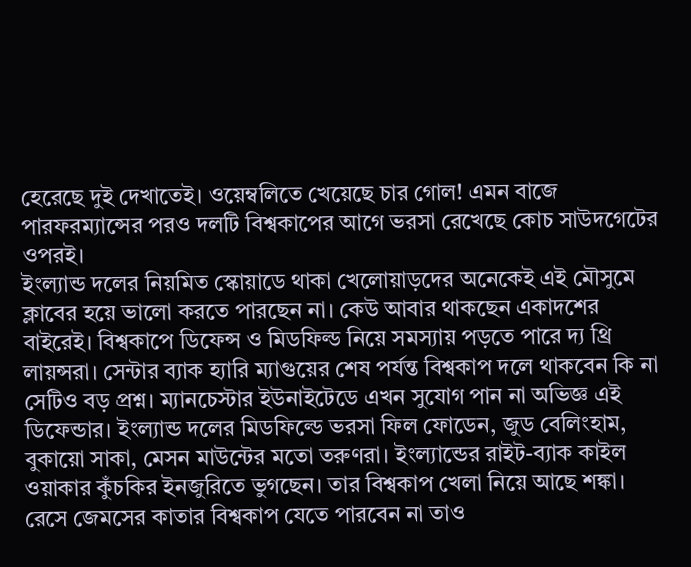হেরেছে দুই দেখাতেই। ওয়েম্বলিতে খেয়েছে চার গোল! এমন বাজে পারফরম্যান্সের পরও দলটি বিশ্বকাপের আগে ভরসা রেখেছে কোচ সাউদগেটের ওপরই।
ইংল্যান্ড দলের নিয়মিত স্কোয়াডে থাকা খেলোয়াড়দের অনেকেই এই মৌসুমে ক্লাবের হয়ে ভালো করতে পারছেন না। কেউ আবার থাকছেন একাদশের বাইরেই। বিশ্বকাপে ডিফেন্স ও মিডফিল্ড নিয়ে সমস্যায় পড়তে পারে দ্য থ্রি লায়ন্সরা। সেন্টার ব্যাক হ্যারি ম্যাগুয়ের শেষ পর্যন্ত বিশ্বকাপ দলে থাকবেন কি না সেটিও বড় প্রশ্ন। ম্যানচেস্টার ইউনাইটেডে এখন সুযোগ পান না অভিজ্ঞ এই ডিফেন্ডার। ইংল্যান্ড দলের মিডফিল্ডে ভরসা ফিল ফোডেন, জুড বেলিংহাম, বুকায়ো সাকা, মেসন মাউন্টের মতো তরুণরা। ইংল্যান্ডের রাইট-ব্যাক কাইল ওয়াকার কুঁচকির ইনজুরিতে ভুগছেন। তার বিশ্বকাপ খেলা নিয়ে আছে শঙ্কা। রেসে জেমসের কাতার বিশ্বকাপ যেতে পারবেন না তাও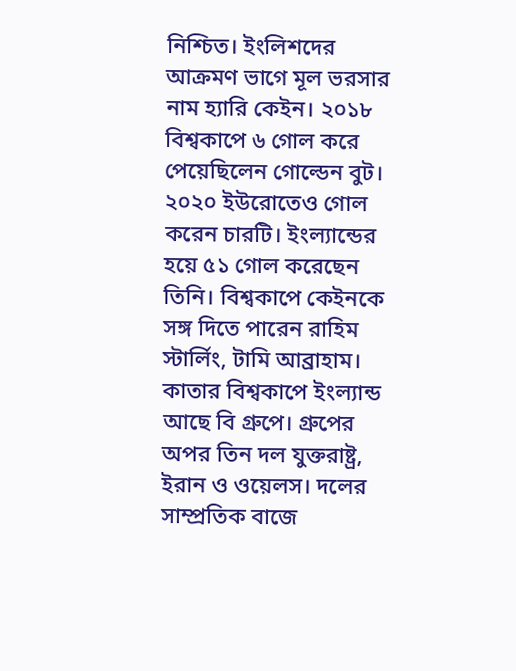নিশ্চিত। ইংলিশদের আক্রমণ ভাগে মূল ভরসার নাম হ্যারি কেইন। ২০১৮ বিশ্বকাপে ৬ গোল করে পেয়েছিলেন গোল্ডেন বুট। ২০২০ ইউরোতেও গোল করেন চারটি। ইংল্যান্ডের হয়ে ৫১ গোল করেছেন তিনি। বিশ্বকাপে কেইনকে সঙ্গ দিতে পারেন রাহিম স্টার্লিং, টামি আব্রাহাম।
কাতার বিশ্বকাপে ইংল্যান্ড আছে বি গ্রুপে। গ্রুপের অপর তিন দল যুক্তরাষ্ট্র, ইরান ও ওয়েলস। দলের সাম্প্রতিক বাজে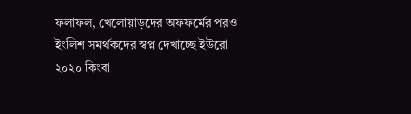ফলাফল, খেলোয়াড়দের অফফর্মের পরও ইংলিশ সমর্থকদের স্বপ্ন দেখাচ্ছে ইউরো ২০২০ কিংবা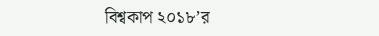বিশ্বকাপ ২০১৮’র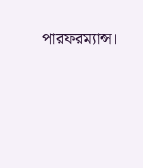পারফরম্যান্স।